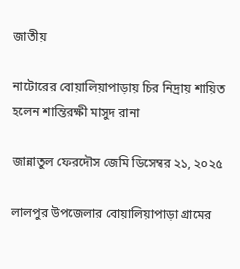জাতীয়

নাটোরের বোয়ালিয়াপাড়ায় চির নিদ্রায় শায়িত হলেন শান্তিরক্ষী মাসুদ রানা

জান্নাতুল ফেরদৌস জেমি ডিসেম্বর ২১, ২০২৫

লালপুর উপজেলার বোয়ালিয়াপাড়া গ্রামের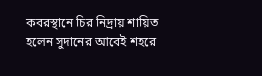কবরস্থানে চির নিদ্রায় শায়িত হলেন সুদানের আবেই শহরে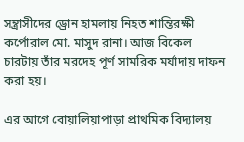সন্ত্রাসীদের ড্রোন হামলায় নিহত শান্তিরক্ষী কর্পোরাল মো. মাসুদ রানা। আজ বিকেল চারটায় তাঁর মরদেহ পূর্ণ সামরিক মর্যাদায় দাফন করা হয়।

এর আগে বোয়ালিয়াপাড়া প্রাথমিক বিদ্যালয়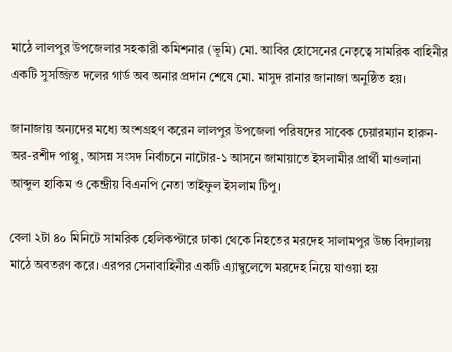মাঠে লালপুর উপজেলার সহকারী কমিশনার (ভূমি) মো. আবির হোসেনের নেতৃত্বে সামরিক বাহিনীর একটি সুসজ্জিত দলের গার্ড অব অনার প্রদান শেষে মো. মাসুদ রানার জানাজা অনুষ্ঠিত হয়।

জানাজায় অন্যদের মধ্যে অংশগ্রহণ করেন লালপুর উপজেলা পরিষদের সাবেক চেয়ারম্যান হারুন-অর-রশীদ পাপ্পু, আসন্ন সংসদ নির্বাচনে নাটোর-১ আসনে জামায়াতে ইসলামীর প্রার্থী মাওলানা আব্দুল হাকিম ও কেন্দ্রীয় বিএনপি নেতা তাইফুল ইসলাম টিপু।

বেলা ২টা ৪০ মিনিটে সামরিক হেলিকপ্টারে ঢাকা থেকে নিহতের মরদেহ সালামপুর উচ্চ বিদ্যালয় মাঠে অবতরণ করে। এরপর সেনাবাহিনীর একটি এ্যাম্বুলেন্সে মরদেহ নিয়ে যাওয়া হয়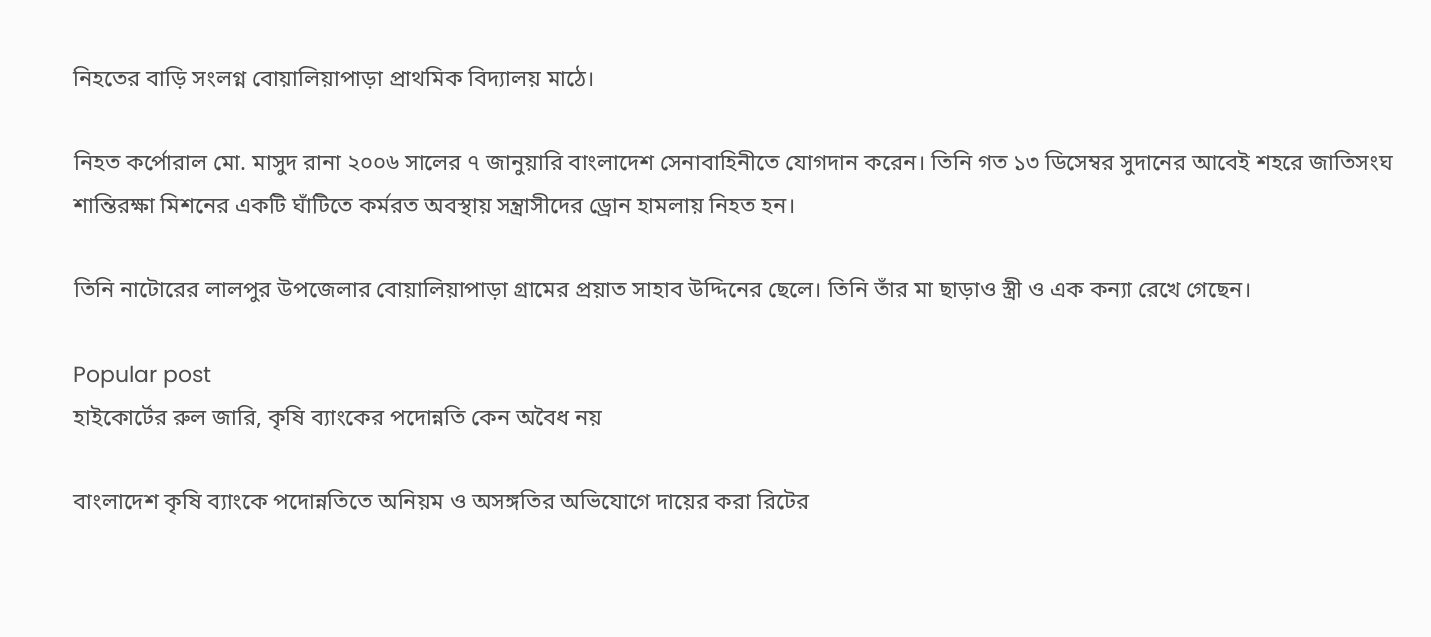নিহতের বাড়ি সংলগ্ন বোয়ালিয়াপাড়া প্রাথমিক বিদ্যালয় মাঠে।

নিহত কর্পোরাল মো. মাসুদ রানা ২০০৬ সালের ৭ জানুয়ারি বাংলাদেশ সেনাবাহিনীতে যোগদান করেন। তিনি গত ১৩ ডিসেম্বর সুদানের আবেই শহরে জাতিসংঘ শান্তিরক্ষা মিশনের একটি ঘাঁটিতে কর্মরত অবস্থায় সন্ত্রাসীদের ড্রোন হামলায় নিহত হন।

তিনি নাটোরের লালপুর উপজেলার বোয়ালিয়াপাড়া গ্রামের প্রয়াত সাহাব উদ্দিনের ছেলে। তিনি তাঁর মা ছাড়াও স্ত্রী ও এক কন্যা রেখে গেছেন।

Popular post
হাইকোর্টের রুল জারি, কৃষি ব্যাংকের পদোন্নতি কেন অবৈধ নয়

বাংলাদেশ কৃষি ব্যাংকে পদোন্নতিতে অনিয়ম ও অসঙ্গতির অভিযোগে দায়ের করা রিটের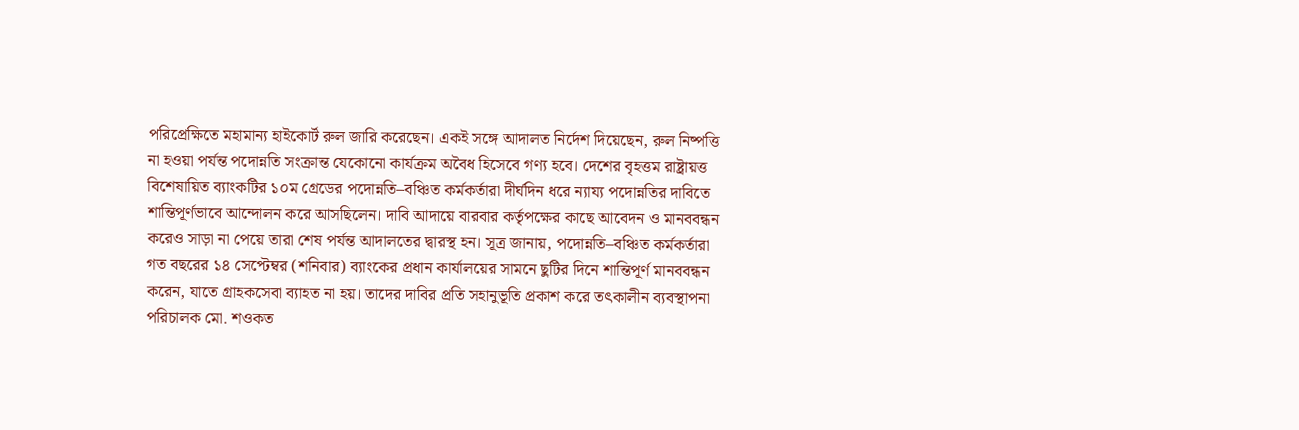পরিপ্রেক্ষিতে মহামান্য হাইকোর্ট রুল জারি করেছেন। একই সঙ্গে আদালত নির্দেশ দিয়েছেন, রুল নিষ্পত্তি না হওয়া পর্যন্ত পদোন্নতি সংক্রান্ত যেকোনো কার্যক্রম অবৈধ হিসেবে গণ্য হবে। দেশের বৃহত্তম রাষ্ট্রায়ত্ত বিশেষায়িত ব্যাংকটির ১০ম গ্রেডের পদোন্নতি–বঞ্চিত কর্মকর্তারা দীর্ঘদিন ধরে ন্যায্য পদোন্নতির দাবিতে শান্তিপূর্ণভাবে আন্দোলন করে আসছিলেন। দাবি আদায়ে বারবার কর্তৃপক্ষের কাছে আবেদন ও মানববন্ধন করেও সাড়া না পেয়ে তারা শেষ পর্যন্ত আদালতের দ্বারস্থ হন। সূত্র জানায়, পদোন্নতি–বঞ্চিত কর্মকর্তারা গত বছরের ১৪ সেপ্টেম্বর (শনিবার) ব্যাংকের প্রধান কার্যালয়ের সামনে ছুটির দিনে শান্তিপূর্ণ মানববন্ধন করেন, যাতে গ্রাহকসেবা ব্যাহত না হয়। তাদের দাবির প্রতি সহানুভূতি প্রকাশ করে তৎকালীন ব্যবস্থাপনা পরিচালক মো. শওকত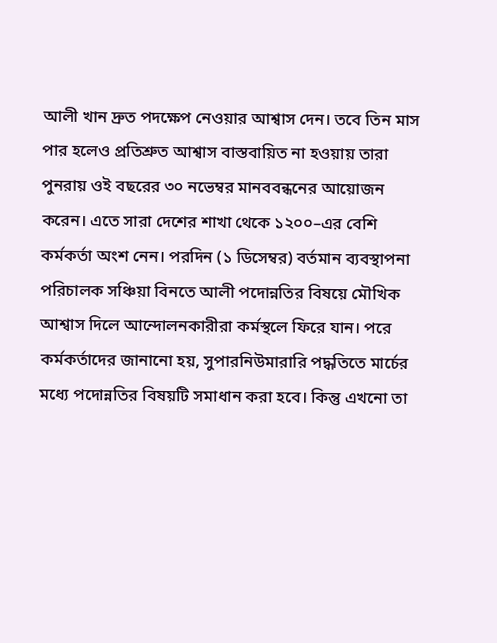আলী খান দ্রুত পদক্ষেপ নেওয়ার আশ্বাস দেন। তবে তিন মাস পার হলেও প্রতিশ্রুত আশ্বাস বাস্তবায়িত না হওয়ায় তারা পুনরায় ওই বছরের ৩০ নভেম্বর মানববন্ধনের আয়োজন করেন। এতে সারা দেশের শাখা থেকে ১২০০–এর বেশি কর্মকর্তা অংশ নেন। পরদিন (১ ডিসেম্বর) বর্তমান ব্যবস্থাপনা পরিচালক সঞ্চিয়া বিনতে আলী পদোন্নতির বিষয়ে মৌখিক আশ্বাস দিলে আন্দোলনকারীরা কর্মস্থলে ফিরে যান। পরে কর্মকর্তাদের জানানো হয়, সুপারনিউমারারি পদ্ধতিতে মার্চের মধ্যে পদোন্নতির বিষয়টি সমাধান করা হবে। কিন্তু এখনো তা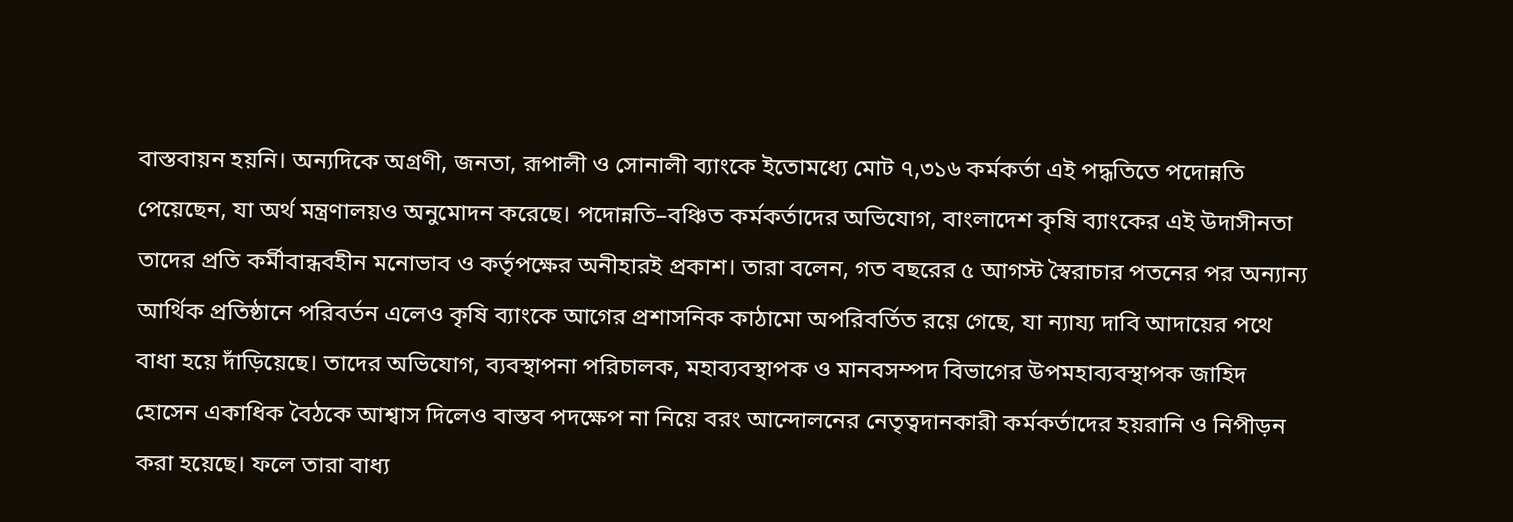বাস্তবায়ন হয়নি। অন্যদিকে অগ্রণী, জনতা, রূপালী ও সোনালী ব্যাংকে ইতোমধ্যে মোট ৭,৩১৬ কর্মকর্তা এই পদ্ধতিতে পদোন্নতি পেয়েছেন, যা অর্থ মন্ত্রণালয়ও অনুমোদন করেছে। পদোন্নতি–বঞ্চিত কর্মকর্তাদের অভিযোগ, বাংলাদেশ কৃষি ব্যাংকের এই উদাসীনতা তাদের প্রতি কর্মীবান্ধবহীন মনোভাব ও কর্তৃপক্ষের অনীহারই প্রকাশ। তারা বলেন, গত বছরের ৫ আগস্ট স্বৈরাচার পতনের পর অন্যান্য আর্থিক প্রতিষ্ঠানে পরিবর্তন এলেও কৃষি ব্যাংকে আগের প্রশাসনিক কাঠামো অপরিবর্তিত রয়ে গেছে, যা ন্যায্য দাবি আদায়ের পথে বাধা হয়ে দাঁড়িয়েছে। তাদের অভিযোগ, ব্যবস্থাপনা পরিচালক, মহাব্যবস্থাপক ও মানবসম্পদ বিভাগের উপমহাব্যবস্থাপক জাহিদ হোসেন একাধিক বৈঠকে আশ্বাস দিলেও বাস্তব পদক্ষেপ না নিয়ে বরং আন্দোলনের নেতৃত্বদানকারী কর্মকর্তাদের হয়রানি ও নিপীড়ন করা হয়েছে। ফলে তারা বাধ্য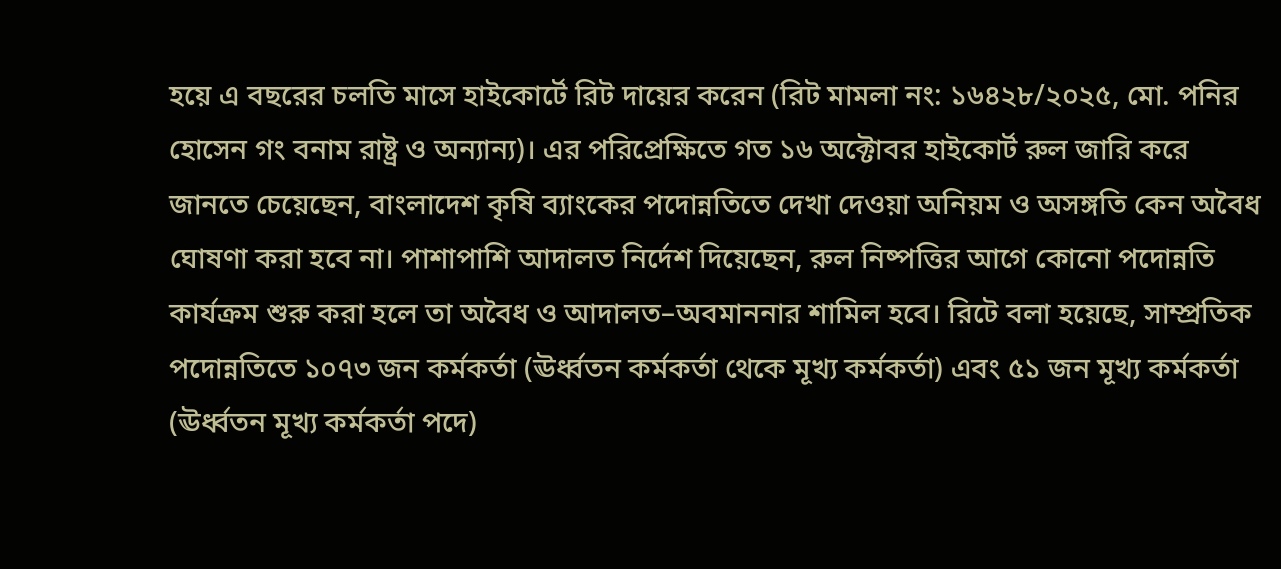হয়ে এ বছরের চলতি মাসে হাইকোর্টে রিট দায়ের করেন (রিট মামলা নং: ১৬৪২৮/২০২৫, মো. পনির হোসেন গং বনাম রাষ্ট্র ও অন্যান্য)। এর পরিপ্রেক্ষিতে গত ১৬ অক্টোবর হাইকোর্ট রুল জারি করে জানতে চেয়েছেন, বাংলাদেশ কৃষি ব্যাংকের পদোন্নতিতে দেখা দেওয়া অনিয়ম ও অসঙ্গতি কেন অবৈধ ঘোষণা করা হবে না। পাশাপাশি আদালত নির্দেশ দিয়েছেন, রুল নিষ্পত্তির আগে কোনো পদোন্নতি কার্যক্রম শুরু করা হলে তা অবৈধ ও আদালত–অবমাননার শামিল হবে। রিটে বলা হয়েছে, সাম্প্রতিক পদোন্নতিতে ১০৭৩ জন কর্মকর্তা (ঊর্ধ্বতন কর্মকর্তা থেকে মূখ্য কর্মকর্তা) এবং ৫১ জন মূখ্য কর্মকর্তা (ঊর্ধ্বতন মূখ্য কর্মকর্তা পদে)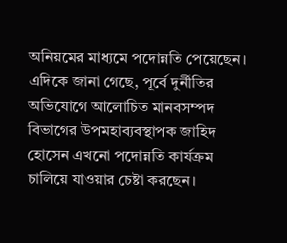অনিয়মের মাধ্যমে পদোন্নতি পেয়েছেন। এদিকে জানা গেছে, পূর্বে দুর্নীতির অভিযোগে আলোচিত মানবসম্পদ বিভাগের উপমহাব্যবস্থাপক জাহিদ হোসেন এখনো পদোন্নতি কার্যক্রম চালিয়ে যাওয়ার চেষ্টা করছেন।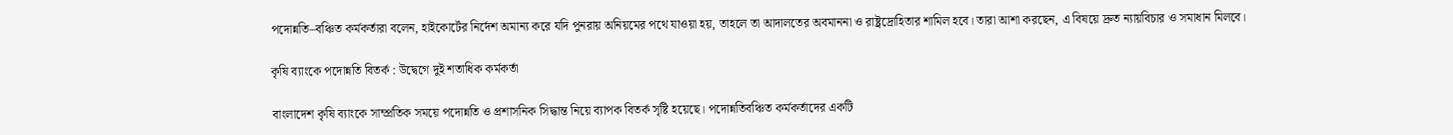পদোন্নতি–বঞ্চিত কর্মকর্তারা বলেন, হাইকোর্টের নির্দেশ অমান্য করে যদি পুনরায় অনিয়মের পথে যাওয়া হয়, তাহলে তা আদালতের অবমাননা ও রাষ্ট্রদ্রোহিতার শামিল হবে। তারা আশা করছেন, এ বিষয়ে দ্রুত ন্যায়বিচার ও সমাধান মিলবে।

কৃষি ব্যাংকে পদোন্নতি বিতর্ক : উদ্বেগে দুই শতাধিক কর্মকর্তা

বাংলাদেশ কৃষি ব্যাংকে সাম্প্রতিক সময়ে পদোন্নতি ও প্রশাসনিক সিদ্ধান্ত নিয়ে ব্যাপক বিতর্ক সৃষ্টি হয়েছে। পদোন্নতিবঞ্চিত কর্মকর্তাদের একটি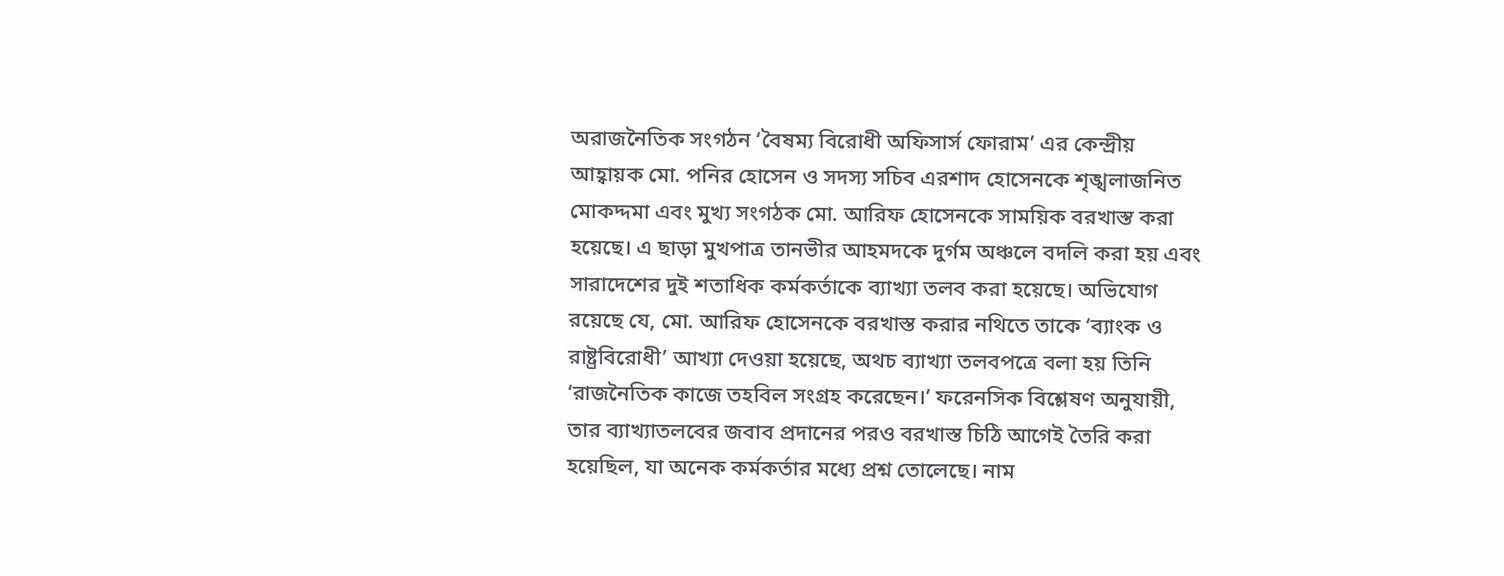অরাজনৈতিক সংগঠন ‘বৈষম্য বিরোধী অফিসার্স ফোরাম’ এর কেন্দ্রীয় আহ্বায়ক মো. পনির হোসেন ও সদস্য সচিব এরশাদ হোসেনকে শৃঙ্খলাজনিত মোকদ্দমা এবং মুখ্য সংগঠক মো. আরিফ হোসেনকে সাময়িক বরখাস্ত করা হয়েছে। এ ছাড়া মুখপাত্র তানভীর আহমদকে দুর্গম অঞ্চলে বদলি করা হয় এবং সারাদেশের দুই শতাধিক কর্মকর্তাকে ব্যাখ্যা তলব করা হয়েছে। অভিযোগ রয়েছে যে, মো. আরিফ হোসেনকে বরখাস্ত করার নথিতে তাকে ‘ব্যাংক ও রাষ্ট্রবিরোধী’ আখ্যা দেওয়া হয়েছে, অথচ ব্যাখ্যা তলবপত্রে বলা হয় তিনি ‘রাজনৈতিক কাজে তহবিল সংগ্রহ করেছেন।’ ফরেনসিক বিশ্লেষণ অনুযায়ী, তার ব্যাখ্যাতলবের জবাব প্রদানের পরও বরখাস্ত চিঠি আগেই তৈরি করা হয়েছিল, যা অনেক কর্মকর্তার মধ্যে প্রশ্ন তোলেছে। নাম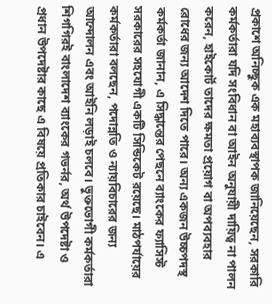প্রকাশে অনিচ্ছুক এক মহাব্যবস্থাপক জানিয়েছেন, সরকারি কর্মকর্তারা যদি সংবিধান বা আইন অনুযায়ী দায়িত্ব না পালন করেন, হাইকোর্ট তাদের ক্ষমতা প্রয়োগ বা অপব্যবহার রোধের জন্য আদেশ দিতে পারে। অন্য একজন উচ্চপদস্থ কর্মকর্তা জানান, এ সিদ্ধান্তের পেছনে ব্যাংকের ফ্যাসিস্ট সরকারের সহযোগী একটি সিন্ডিকেট রয়েছে। মাঠপর্যায়ের কর্মকর্তারা বলছেন, পদোন্নতি ও ন্যায়বিচারের জন্য আন্দোলন এবং আইনি লড়াই চলবে। ভুক্তভোগী কর্মকর্তারা শিগগিরই বাংলাদেশ ব্যাংকের গভর্নর, অর্থ উপদেষ্টা ও প্রধান উপদেষ্টার কাছে এ বিষয়ে প্রতিকার চাইবেন। এ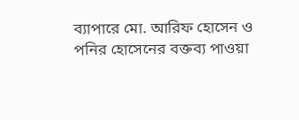ব্যাপারে মো. আরিফ হোসেন ও পনির হোসেনের বক্তব্য পাওয়া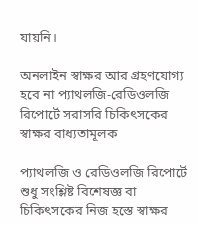যায়নি।

অনলাইন স্বাক্ষর আর গ্রহণযোগ্য হবে না প্যাথলজি-রেডিওলজি রিপোর্টে সরাসরি চিকিৎসকের স্বাক্ষর বাধ্যতামূলক

প্যাথলজি ও রেডিওলজি রিপোর্টে শুধু সংশ্লিষ্ট বিশেষজ্ঞ বা চিকিৎসকের নিজ হস্তে স্বাক্ষর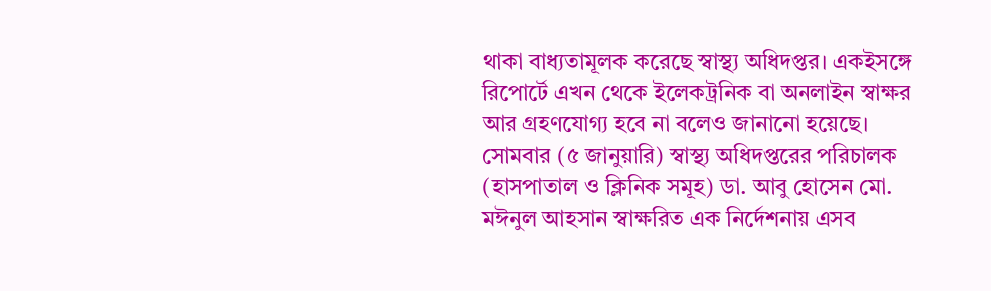থাকা বাধ্যতামূলক করেছে স্বাস্থ্য অধিদপ্তর। একইসঙ্গে রিপোর্টে এখন থেকে ইলেকট্রনিক বা অনলাইন স্বাক্ষর আর গ্রহণযোগ্য হবে না বলেও জানানো হয়েছে। সোমবার (৫ জানুয়ারি) স্বাস্থ্য অধিদপ্তরের পরিচালক (হাসপাতাল ও ক্লিনিক সমূহ) ডা. আবু হোসেন মো. মঈনুল আহসান স্বাক্ষরিত এক নির্দেশনায় এসব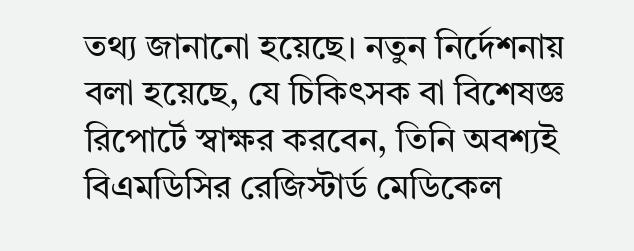তথ্য জানানো হয়েছে। নতুন নির্দেশনায় বলা হয়েছে, যে চিকিৎসক বা বিশেষজ্ঞ রিপোর্টে স্বাক্ষর করবেন, তিনি অবশ্যই বিএমডিসির রেজিস্টার্ড মেডিকেল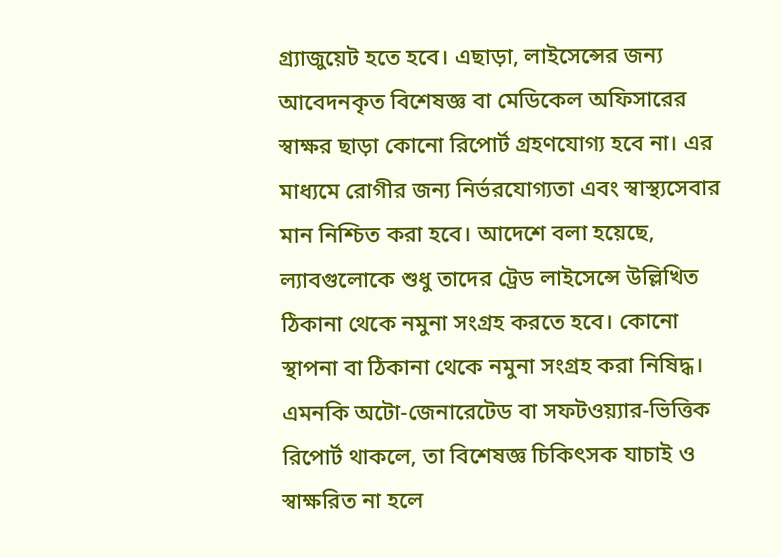গ্র্যাজুয়েট হতে হবে। এছাড়া, লাইসেন্সের জন্য আবেদনকৃত বিশেষজ্ঞ বা মেডিকেল অফিসারের স্বাক্ষর ছাড়া কোনো রিপোর্ট গ্রহণযোগ্য হবে না। এর মাধ্যমে রোগীর জন্য নির্ভরযোগ্যতা এবং স্বাস্থ্যসেবার মান নিশ্চিত করা হবে। আদেশে বলা হয়েছে, ল্যাবগুলোকে শুধু তাদের ট্রেড লাইসেন্সে উল্লিখিত ঠিকানা থেকে নমুনা সংগ্রহ করতে হবে। কোনো স্থাপনা বা ঠিকানা থেকে নমুনা সংগ্রহ করা নিষিদ্ধ। এমনকি অটো-জেনারেটেড বা সফটওয়্যার-ভিত্তিক রিপোর্ট থাকলে, তা বিশেষজ্ঞ চিকিৎসক যাচাই ও স্বাক্ষরিত না হলে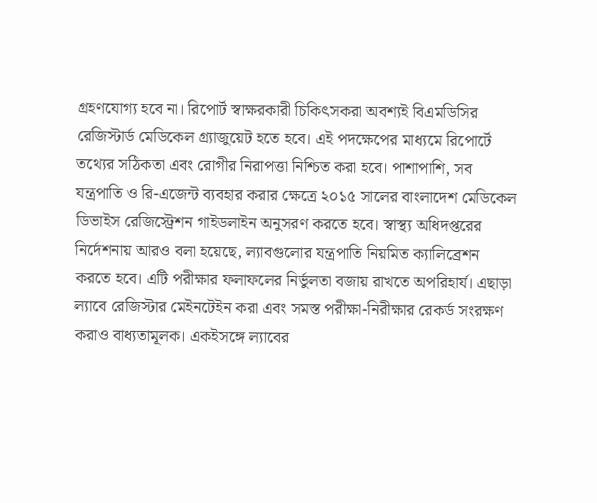গ্রহণযোগ্য হবে না। রিপোর্ট স্বাক্ষরকারী চিকিৎসকরা অবশ্যই বিএমডিসির রেজিস্টার্ড মেডিকেল গ্র্যাজুয়েট হতে হবে। এই পদক্ষেপের মাধ্যমে রিপোর্টে তথ্যের সঠিকতা এবং রোগীর নিরাপত্তা নিশ্চিত করা হবে। পাশাপাশি, সব যন্ত্রপাতি ও রি-এজেন্ট ব্যবহার করার ক্ষেত্রে ২০১৫ সালের বাংলাদেশ মেডিকেল ডিভাইস রেজিস্ট্রেশন গাইডলাইন অনুসরণ করতে হবে। স্বাস্থ্য অধিদপ্তরের নির্দেশনায় আরও বলা হয়েছে, ল্যাবগুলোর যন্ত্রপাতি নিয়মিত ক্যালিব্রেশন করতে হবে। এটি পরীক্ষার ফলাফলের নির্ভুলতা বজায় রাখতে অপরিহার্য। এছাড়া ল্যাবে রেজিস্টার মেইনটেইন করা এবং সমস্ত পরীক্ষা-নিরীক্ষার রেকর্ড সংরক্ষণ করাও বাধ্যতামূলক। একইসঙ্গে ল্যাবের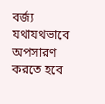বর্জ্য যথাযথভাবে অপসারণ করতে হবে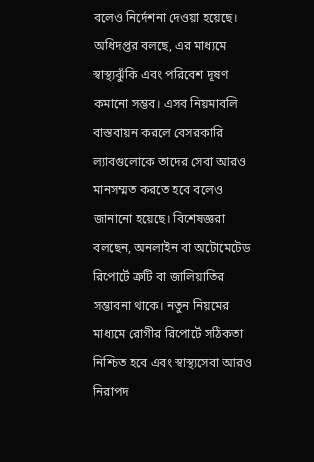বলেও নির্দেশনা দেওয়া হয়েছে। অধিদপ্তর বলছে, এর মাধ্যমে স্বাস্থ্যঝুঁকি এবং পরিবেশ দূষণ কমানো সম্ভব। এসব নিয়মাবলি বাস্তবায়ন করলে বেসরকারি ল্যাবগুলোকে তাদের সেবা আরও মানসম্মত করতে হবে বলেও জানানো হয়েছে। বিশেষজ্ঞরা বলছেন, অনলাইন বা অটোমেটেড রিপোর্টে ত্রুটি বা জালিয়াতির সম্ভাবনা থাকে। নতুন নিয়মের মাধ্যমে রোগীর রিপোর্টে সঠিকতা নিশ্চিত হবে এবং স্বাস্থ্যসেবা আরও নিরাপদ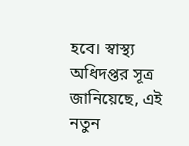হবে। স্বাস্থ্য অধিদপ্তর সূত্র জানিয়েছে, এই নতুন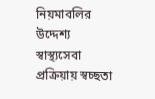নিয়মাবলির উদ্দেশ্য স্বাস্থ্যসেবা প্রক্রিয়ায় স্বচ্ছতা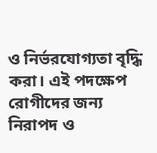ও নির্ভরযোগ্যতা বৃদ্ধি করা। এই পদক্ষেপ রোগীদের জন্য নিরাপদ ও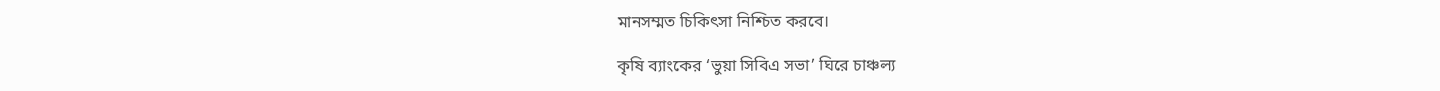মানসম্মত চিকিৎসা নিশ্চিত করবে।

কৃষি ব্যাংকের ‘ভুয়া সিবিএ সভা’ ঘিরে চাঞ্চল্য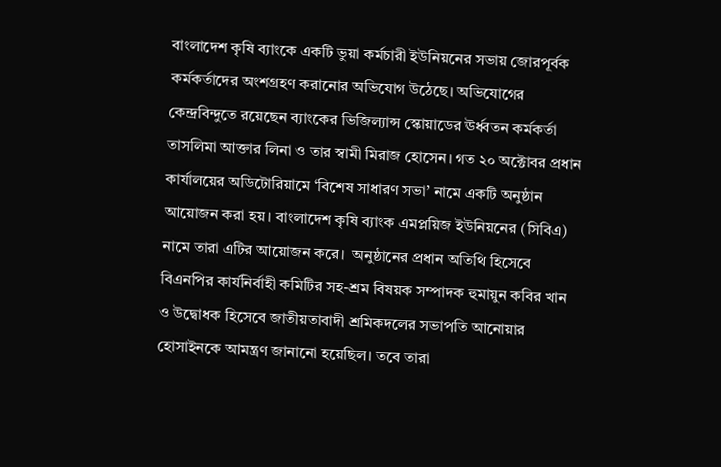বাংলাদেশ কৃষি ব্যাংকে একটি ভুয়া কর্মচারী ইউনিয়নের সভায় জোরপূর্বক কর্মকর্তাদের অংশগ্রহণ করানোর অভিযোগ উঠেছে। অভিযোগের কেন্দ্রবিন্দুতে রয়েছেন ব্যাংকের ভিজিল্যান্স স্কোয়াডের ঊর্ধ্বতন কর্মকর্তা তাসলিমা আক্তার লিনা ও তার স্বামী মিরাজ হোসেন। গত ২০ অক্টোবর প্রধান কার্যালয়ের অডিটোরিয়ামে ‘বিশেষ সাধারণ সভা’ নামে একটি অনুষ্ঠান আয়োজন করা হয়। বাংলাদেশ কৃষি ব্যাংক এমপ্লয়িজ ইউনিয়নের (সিবিএ) নামে তারা এটির আয়োজন করে।  অনুষ্ঠানের প্রধান অতিথি হিসেবে বিএনপির কার্যনির্বাহী কমিটির সহ-শ্রম বিষয়ক সম্পাদক হুমায়ুন কবির খান ও উদ্বোধক হিসেবে জাতীয়তাবাদী শ্রমিকদলের সভাপতি আনোয়ার হোসাইনকে আমন্ত্রণ জানানো হয়েছিল। তবে তারা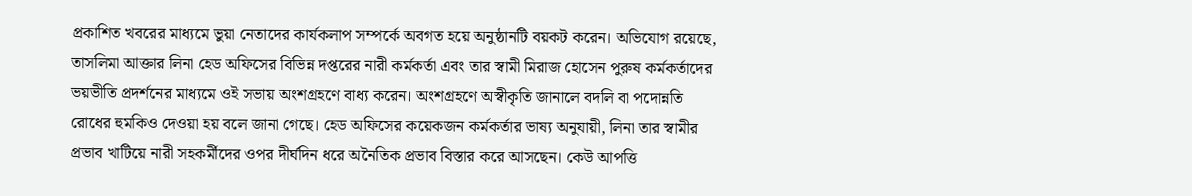প্রকাশিত খবরের মাধ্যমে ভুয়া নেতাদের কার্যকলাপ সম্পর্কে অবগত হয়ে অনুষ্ঠানটি বয়কট করেন। অভিযোগ রয়েছে, তাসলিমা আক্তার লিনা হেড অফিসের বিভিন্ন দপ্তরের নারী কর্মকর্তা এবং তার স্বামী মিরাজ হোসেন পুরুষ কর্মকর্তাদের ভয়ভীতি প্রদর্শনের মাধ্যমে ওই সভায় অংশগ্রহণে বাধ্য করেন। অংশগ্রহণে অস্বীকৃতি জানালে বদলি বা পদোন্নতি রোধের হুমকিও দেওয়া হয় বলে জানা গেছে। হেড অফিসের কয়েকজন কর্মকর্তার ভাষ্য অনুযায়ী, লিনা তার স্বামীর প্রভাব খাটিয়ে নারী সহকর্মীদের ওপর দীর্ঘদিন ধরে অনৈতিক প্রভাব বিস্তার করে আসছেন। কেউ আপত্তি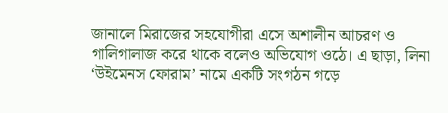জানালে মিরাজের সহযোগীরা এসে অশালীন আচরণ ও গালিগালাজ করে থাকে বলেও অভিযোগ ওঠে। এ ছাড়া, লিনা ‘উইমেনস ফোরাম’ নামে একটি সংগঠন গড়ে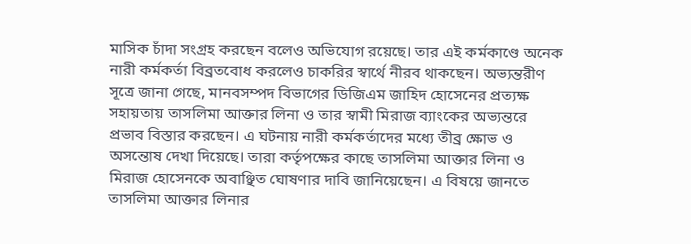মাসিক চাঁদা সংগ্রহ করছেন বলেও অভিযোগ রয়েছে। তার এই কর্মকাণ্ডে অনেক নারী কর্মকর্তা বিব্রতবোধ করলেও চাকরির স্বার্থে নীরব থাকছেন। অভ্যন্তরীণ সূত্রে জানা গেছে, মানবসম্পদ বিভাগের ডিজিএম জাহিদ হোসেনের প্রত্যক্ষ সহায়তায় তাসলিমা আক্তার লিনা ও তার স্বামী মিরাজ ব্যাংকের অভ্যন্তরে প্রভাব বিস্তার করছেন। এ ঘটনায় নারী কর্মকর্তাদের মধ্যে তীব্র ক্ষোভ ও অসন্তোষ দেখা দিয়েছে। তারা কর্তৃপক্ষের কাছে তাসলিমা আক্তার লিনা ও মিরাজ হোসেনকে অবাঞ্ছিত ঘোষণার দাবি জানিয়েছেন। এ বিষয়ে জানতে তাসলিমা আক্তার লিনার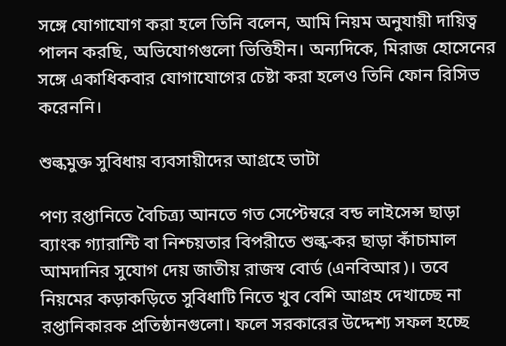সঙ্গে যোগাযোগ করা হলে তিনি বলেন, আমি নিয়ম অনুযায়ী দায়িত্ব পালন করছি, অভিযোগগুলো ভিত্তিহীন। অন্যদিকে, মিরাজ হোসেনের সঙ্গে একাধিকবার যোগাযোগের চেষ্টা করা হলেও তিনি ফোন রিসিভ করেননি।

শুল্কমুক্ত সুবিধায় ব্যবসায়ীদের আগ্রহে ভাটা

পণ্য রপ্তানিতে বৈচিত্র্য আনতে গত সেপ্টেম্বরে বন্ড লাইসেন্স ছাড়া ব্যাংক গ্যারান্টি বা নিশ্চয়তার বিপরীতে শুল্ক-কর ছাড়া কাঁচামাল আমদানির সুযোগ দেয় জাতীয় রাজস্ব বোর্ড (এনবিআর)। তবে নিয়মের কড়াকড়িতে সুবিধাটি নিতে খুব বেশি আগ্রহ দেখাচ্ছে না রপ্তানিকারক প্রতিষ্ঠানগুলো। ফলে সরকারের উদ্দেশ্য সফল হচ্ছে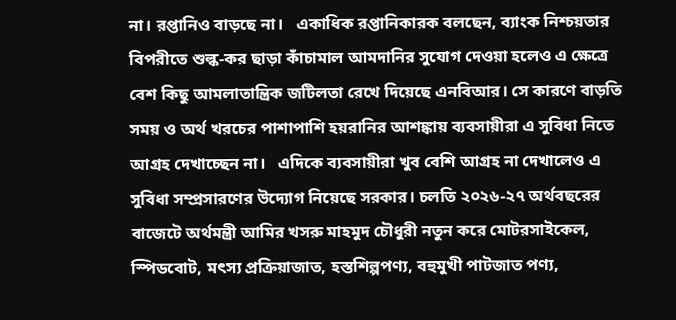না। রপ্তানিও বাড়ছে না।   একাধিক রপ্তানিকারক বলছেন, ব্যাংক নিশ্চয়তার বিপরীতে শুল্ক-কর ছাড়া কাঁচামাল আমদানির সুযোগ দেওয়া হলেও এ ক্ষেত্রে বেশ কিছু আমলাতান্ত্রিক জটিলতা রেখে দিয়েছে এনবিআর। সে কারণে বাড়তি সময় ও অর্থ খরচের পাশাপাশি হয়রানির আশঙ্কায় ব্যবসায়ীরা এ সুবিধা নিতে আগ্রহ দেখাচ্ছেন না।   এদিকে ব্যবসায়ীরা খুব বেশি আগ্রহ না দেখালেও এ সুবিধা সম্প্রসারণের উদ্যোগ নিয়েছে সরকার। চলতি ২০২৬-২৭ অর্থবছরের বাজেটে অর্থমন্ত্রী আমির খসরু মাহমুদ চৌধুরী নতুন করে মোটরসাইকেল, স্পিডবোট, মৎস্য প্রক্রিয়াজাত, হস্তশিল্পপণ্য, বহুমুখী পাটজাত পণ্য,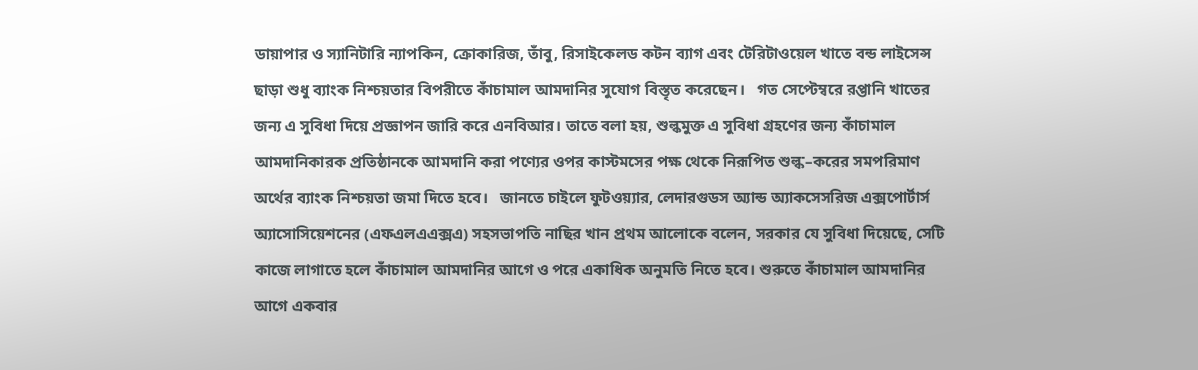ডায়াপার ও স্যানিটারি ন্যাপকিন, ক্রোকারিজ, তাঁবু, রিসাইকেলড কটন ব্যাগ এবং টেরিটাওয়েল খাতে বন্ড লাইসেন্স ছাড়া শুধু ব্যাংক নিশ্চয়তার বিপরীতে কাঁচামাল আমদানির সুযোগ বিস্তৃত করেছেন।   গত সেপ্টেম্বরে রপ্তানি খাতের জন্য এ সুবিধা দিয়ে প্রজ্ঞাপন জারি করে এনবিআর। তাতে বলা হয়, শুল্কমুক্ত এ সুবিধা গ্রহণের জন্য কাঁচামাল আমদানিকারক প্রতিষ্ঠানকে আমদানি করা পণ্যের ওপর কাস্টমসের পক্ষ থেকে নিরূপিত শুল্ক–করের সমপরিমাণ অর্থের ব্যাংক নিশ্চয়তা জমা দিতে হবে।   জানতে চাইলে ফুটওয়্যার, লেদারগুডস অ্যান্ড অ্যাকসেসরিজ এক্সপোর্টার্স অ্যাসোসিয়েশনের (এফএলএএক্সএ) সহসভাপতি নাছির খান প্রথম আলোকে বলেন, সরকার যে সুবিধা দিয়েছে, সেটি কাজে লাগাতে হলে কাঁচামাল আমদানির আগে ও পরে একাধিক অনুমতি নিতে হবে। শুরুতে কাঁচামাল আমদানির আগে একবার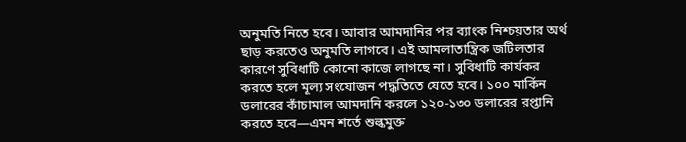অনুমতি নিতে হবে। আবার আমদানির পর ব্যাংক নিশ্চয়তার অর্থ ছাড় করতেও অনুমতি লাগবে। এই আমলাতান্ত্রিক জটিলতার কারণে সুবিধাটি কোনো কাজে লাগছে না। সুবিধাটি কার্যকর করতে হলে মূল্য সংযোজন পদ্ধতিতে যেতে হবে। ১০০ মার্কিন ডলারের কাঁচামাল আমদানি করলে ১২০-১৩০ ডলারের রপ্তানি করতে হবে—এমন শর্তে শুল্কমুক্ত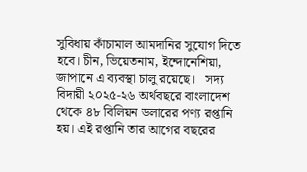সুবিধায় কাঁচামাল আমদানির সুযোগ দিতে হবে। চীন, ভিয়েতনাম, ইন্দোনেশিয়া, জাপানে এ ব্যবস্থা চালু রয়েছে।   সদ্য বিদায়ী ২০২৫-২৬ অর্থবছরে বাংলাদেশ থেকে ৪৮ বিলিয়ন ডলারের পণ্য রপ্তানি হয়। এই রপ্তানি তার আগের বছরের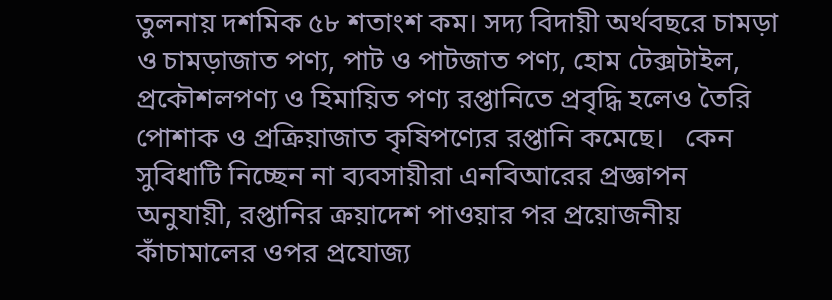তুলনায় দশমিক ৫৮ শতাংশ কম। সদ্য বিদায়ী অর্থবছরে চামড়া ও চামড়াজাত পণ্য, পাট ও পাটজাত পণ্য, হোম টেক্সটাইল, প্রকৌশলপণ্য ও হিমায়িত পণ্য রপ্তানিতে প্রবৃদ্ধি হলেও তৈরি পোশাক ও প্রক্রিয়াজাত কৃষিপণ্যের রপ্তানি কমেছে।   কেন সুবিধাটি নিচ্ছেন না ব্যবসায়ীরা এনবিআরের প্রজ্ঞাপন অনুযায়ী, রপ্তানির ক্রয়াদেশ পাওয়ার পর প্রয়োজনীয় কাঁচামালের ওপর প্রযোজ্য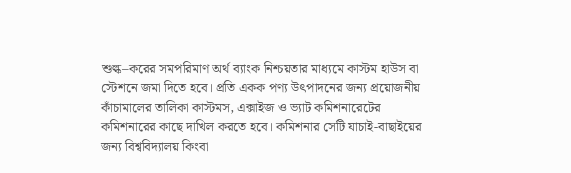শুল্ক–করের সমপরিমাণ অর্থ ব্যাংক নিশ্চয়তার মাধ্যমে কাস্টম হাউস বা স্টেশনে জমা দিতে হবে। প্রতি একক পণ্য উৎপাদনের জন্য প্রয়োজনীয় কাঁচামালের তালিকা কাস্টমস, এক্সাইজ ও ভ্যাট কমিশনারেটের কমিশনারের কাছে দাখিল করতে হবে। কমিশনার সেটি যাচাই-বাছাইয়ের জন্য বিশ্ববিদ্যালয় কিংবা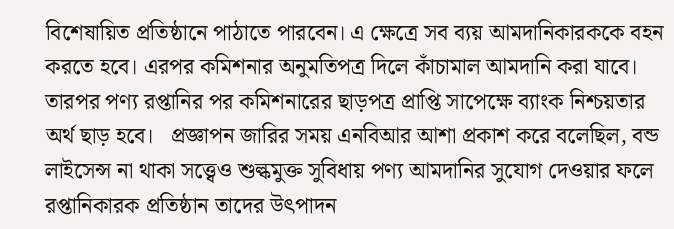বিশেষায়িত প্রতিষ্ঠানে পাঠাতে পারবেন। এ ক্ষেত্রে সব ব্যয় আমদানিকারককে বহন করতে হবে। এরপর কমিশনার অনুমতিপত্র দিলে কাঁচামাল আমদানি করা যাবে। তারপর পণ্য রপ্তানির পর কমিশনারের ছাড়পত্র প্রাপ্তি সাপেক্ষে ব্যাংক নিশ্চয়তার অর্থ ছাড় হবে।   প্রজ্ঞাপন জারির সময় এনবিআর আশা প্রকাশ করে বলেছিল, বন্ড লাইসেন্স না থাকা সত্ত্বেও শুল্কমুক্ত সুবিধায় পণ্য আমদানির সুযোগ দেওয়ার ফলে রপ্তানিকারক প্রতিষ্ঠান তাদের উৎপাদন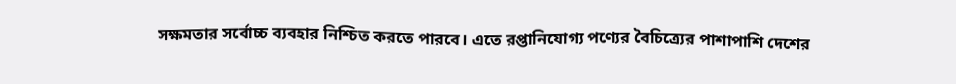সক্ষমতার সর্বোচ্চ ব্যবহার নিশ্চিত করতে পারবে। এতে রপ্তানিযোগ্য পণ্যের বৈচিত্র্যের পাশাপাশি দেশের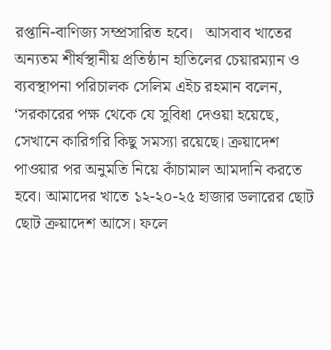রপ্তানি-বাণিজ্য সম্প্রসারিত হবে।   আসবাব খাতের অন্যতম শীর্ষস্থানীয় প্রতিষ্ঠান হাতিলের চেয়ারম্যান ও ব্যবস্থাপনা পরিচালক সেলিম এইচ রহমান বলেন, ‘সরকারের পক্ষ থেকে যে সুবিধা দেওয়া হয়েছে, সেখানে কারিগরি কিছু সমস্যা রয়েছে। ক্রয়াদেশ পাওয়ার পর অনুমতি নিয়ে কাঁচামাল আমদানি করতে হবে। আমাদের খাতে ১২-২০-২৫ হাজার ডলারের ছোট ছোট ক্রয়াদেশ আসে। ফলে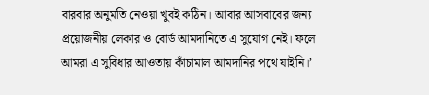বারবার অনুমতি নেওয়া খুবই কঠিন। আবার আসবাবের জন্য প্রয়োজনীয় লেকার ও বোর্ড আমদানিতে এ সুযোগ নেই। ফলে আমরা এ সুবিধার আওতায় কাঁচামাল আমদানির পথে যাইনি।’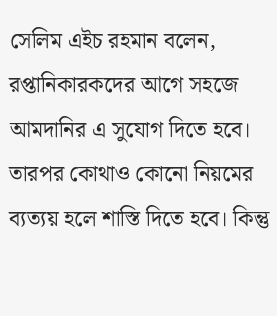সেলিম এইচ রহমান বলেন, রপ্তানিকারকদের আগে সহজে আমদানির এ সুযোগ দিতে হবে। তারপর কোথাও কোনো নিয়মের ব্যত্যয় হলে শাস্তি দিতে হবে। কিন্তু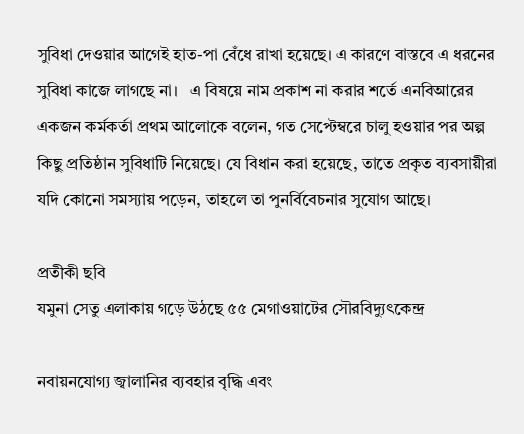সুবিধা দেওয়ার আগেই হাত-পা বেঁধে রাখা হয়েছে। এ কারণে বাস্তবে এ ধরনের সুবিধা কাজে লাগছে না।   এ বিষয়ে নাম প্রকাশ না করার শর্তে এনবিআরের একজন কর্মকর্তা প্রথম আলোকে বলেন, গত সেপ্টেম্বরে চালু হওয়ার পর অল্প কিছু প্রতিষ্ঠান সুবিধাটি নিয়েছে। যে বিধান করা হয়েছে, তাতে প্রকৃত ব্যবসায়ীরা যদি কোনো সমস্যায় পড়েন, তাহলে তা পুনর্বিবেচনার সুযোগ আছে।

প্রতীকী ছবি
যমুনা সেতু এলাকায় গড়ে উঠছে ৫৫ মেগাওয়াটের সৌরবিদ্যুৎকেন্দ্র

নবায়নযোগ্য জ্বালানির ব্যবহার বৃদ্ধি এবং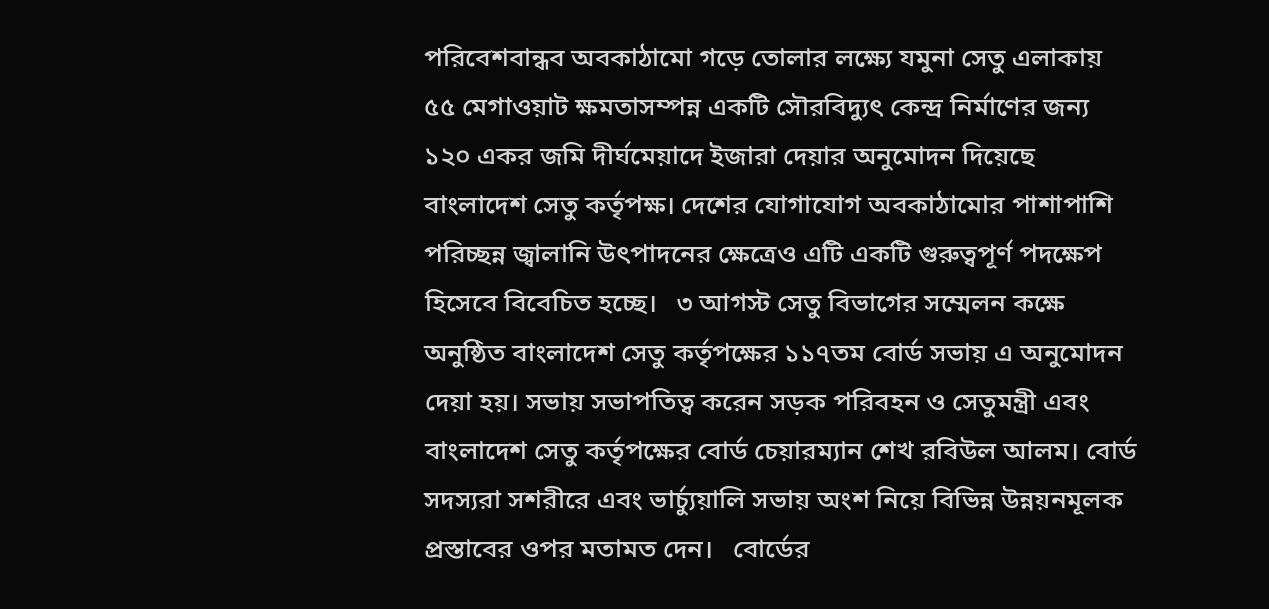পরিবেশবান্ধব অবকাঠামো গড়ে তোলার লক্ষ্যে যমুনা সেতু এলাকায় ৫৫ মেগাওয়াট ক্ষমতাসম্পন্ন একটি সৌরবিদ্যুৎ কেন্দ্র নির্মাণের জন্য ১২০ একর জমি দীর্ঘমেয়াদে ইজারা দেয়ার অনুমোদন দিয়েছে বাংলাদেশ সেতু কর্তৃপক্ষ। দেশের যোগাযোগ অবকাঠামোর পাশাপাশি পরিচ্ছন্ন জ্বালানি উৎপাদনের ক্ষেত্রেও এটি একটি গুরুত্বপূর্ণ পদক্ষেপ হিসেবে বিবেচিত হচ্ছে।   ৩ আগস্ট সেতু বিভাগের সম্মেলন কক্ষে অনুষ্ঠিত বাংলাদেশ সেতু কর্তৃপক্ষের ১১৭তম বোর্ড সভায় এ অনুমোদন দেয়া হয়। সভায় সভাপতিত্ব করেন সড়ক পরিবহন ও সেতুমন্ত্রী এবং বাংলাদেশ সেতু কর্তৃপক্ষের বোর্ড চেয়ারম্যান শেখ রবিউল আলম। বোর্ড সদস্যরা সশরীরে এবং ভার্চ্যুয়ালি সভায় অংশ নিয়ে বিভিন্ন উন্নয়নমূলক প্রস্তাবের ওপর মতামত দেন।   বোর্ডের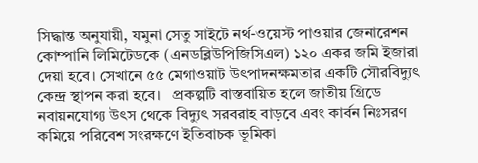সিদ্ধান্ত অনুযায়ী, যমুনা সেতু সাইটে নর্থ-ওয়েস্ট পাওয়ার জেনারেশন কোম্পানি লিমিটেডকে (এনডব্লিউপিজিসিএল) ১২০ একর জমি ইজারা দেয়া হবে। সেখানে ৫৫ মেগাওয়াট উৎপাদনক্ষমতার একটি সৌরবিদ্যুৎ কেন্দ্র স্থাপন করা হবে।   প্রকল্পটি বাস্তবায়িত হলে জাতীয় গ্রিডে নবায়নযোগ্য উৎস থেকে বিদ্যুৎ সরবরাহ বাড়বে এবং কার্বন নিঃসরণ কমিয়ে পরিবেশ সংরক্ষণে ইতিবাচক ভূমিকা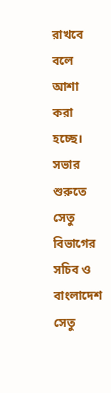রাখবে বলে আশা করা হচ্ছে।   সভার শুরুতে সেতু বিভাগের সচিব ও বাংলাদেশ সেতু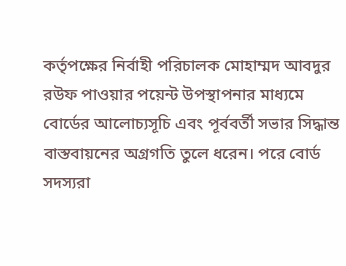কর্তৃপক্ষের নির্বাহী পরিচালক মোহাম্মদ আবদুর রউফ পাওয়ার পয়েন্ট উপস্থাপনার মাধ্যমে বোর্ডের আলোচ্যসূচি এবং পূর্ববর্তী সভার সিদ্ধান্ত বাস্তবায়নের অগ্রগতি তুলে ধরেন। পরে বোর্ড সদস্যরা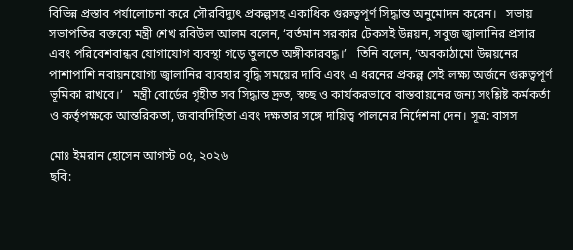বিভিন্ন প্রস্তাব পর্যালোচনা করে সৌরবিদ্যুৎ প্রকল্পসহ একাধিক গুরুত্বপূর্ণ সিদ্ধান্ত অনুমোদন করেন।   সভায় সভাপতির বক্তব্যে মন্ত্রী শেখ রবিউল আলম বলেন, ‘বর্তমান সরকার টেকসই উন্নয়ন, সবুজ জ্বালানির প্রসার এবং পরিবেশবান্ধব যোগাযোগ ব্যবস্থা গড়ে তুলতে অঙ্গীকারবদ্ধ।’   তিনি বলেন, ‘অবকাঠামো উন্নয়নের পাশাপাশি নবায়নযোগ্য জ্বালানির ব্যবহার বৃদ্ধি সময়ের দাবি এবং এ ধরনের প্রকল্প সেই লক্ষ্য অর্জনে গুরুত্বপূর্ণ ভূমিকা রাখবে।’   মন্ত্রী বোর্ডের গৃহীত সব সিদ্ধান্ত দ্রুত, স্বচ্ছ ও কার্যকরভাবে বাস্তবায়নের জন্য সংশ্লিষ্ট কর্মকর্তা ও কর্তৃপক্ষকে আন্তরিকতা, জবাবদিহিতা এবং দক্ষতার সঙ্গে দায়িত্ব পালনের নির্দেশনা দেন। সূত্র: বাসস

মোঃ ইমরান হোসেন আগস্ট ০৫, ২০২৬
ছবি: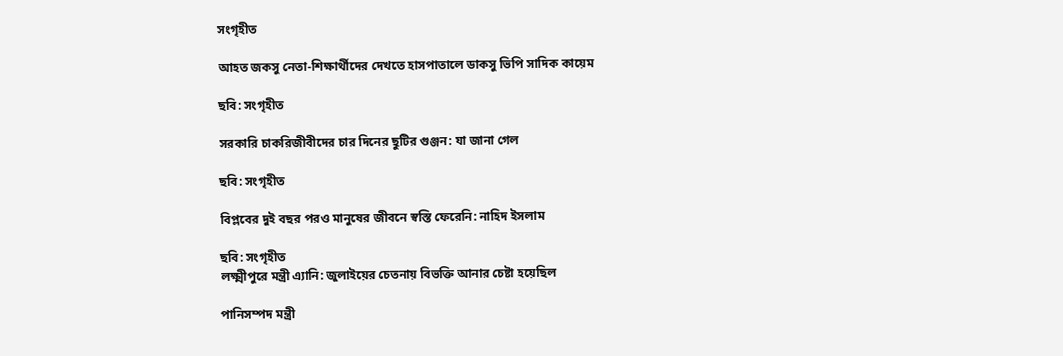সংগৃহীত

আহত জকসু নেতা-শিক্ষার্থীদের দেখতে হাসপাতালে ডাকসু ভিপি সাদিক কায়েম

ছবি: সংগৃহীত

সরকারি চাকরিজীবীদের চার দিনের ছুটির গুঞ্জন: যা জানা গেল

ছবি: সংগৃহীত

বিপ্লবের দুই বছর পরও মানুষের জীবনে স্বস্তি ফেরেনি: নাহিদ ইসলাম

ছবি: সংগৃহীত
লক্ষ্মীপুরে মন্ত্রী এ্যানি: জুলাইয়ের চেতনায় বিভক্তি আনার চেষ্টা হয়েছিল

পানিসম্পদ মন্ত্রী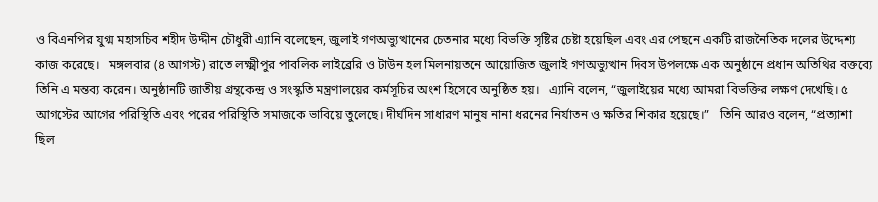ও বিএনপির যুগ্ম মহাসচিব শহীদ উদ্দীন চৌধুরী এ্যানি বলেছেন, জুলাই গণঅভ্যুত্থানের চেতনার মধ্যে বিভক্তি সৃষ্টির চেষ্টা হয়েছিল এবং এর পেছনে একটি রাজনৈতিক দলের উদ্দেশ্য কাজ করেছে।   মঙ্গলবার (৪ আগস্ট) রাতে লক্ষ্মীপুর পাবলিক লাইব্রেরি ও টাউন হল মিলনায়তনে আয়োজিত জুলাই গণঅভ্যুত্থান দিবস উপলক্ষে এক অনুষ্ঠানে প্রধান অতিথির বক্তব্যে তিনি এ মন্তব্য করেন। অনুষ্ঠানটি জাতীয় গ্রন্থকেন্দ্র ও সংস্কৃতি মন্ত্রণালয়ের কর্মসূচির অংশ হিসেবে অনুষ্ঠিত হয়।   এ্যানি বলেন, “জুলাইয়ের মধ্যে আমরা বিভক্তির লক্ষণ দেখেছি। ৫ আগস্টের আগের পরিস্থিতি এবং পরের পরিস্থিতি সমাজকে ভাবিয়ে তুলেছে। দীর্ঘদিন সাধারণ মানুষ নানা ধরনের নির্যাতন ও ক্ষতির শিকার হয়েছে।”   তিনি আরও বলেন, “প্রত্যাশা ছিল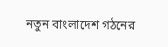নতুন বাংলাদেশ গঠনের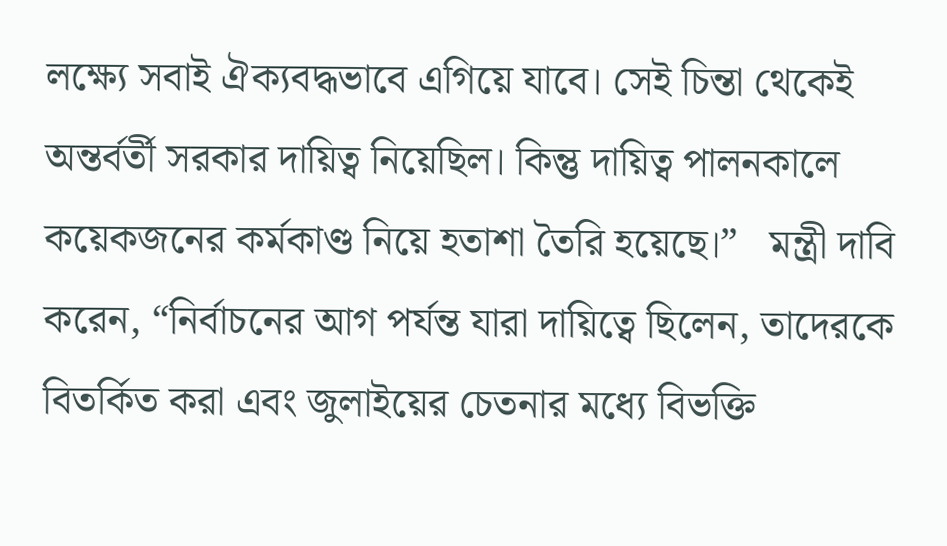লক্ষ্যে সবাই ঐক্যবদ্ধভাবে এগিয়ে যাবে। সেই চিন্তা থেকেই অন্তর্বর্তী সরকার দায়িত্ব নিয়েছিল। কিন্তু দায়িত্ব পালনকালে কয়েকজনের কর্মকাণ্ড নিয়ে হতাশা তৈরি হয়েছে।”   মন্ত্রী দাবি করেন, “নির্বাচনের আগ পর্যন্ত যারা দায়িত্বে ছিলেন, তাদেরকে বিতর্কিত করা এবং জুলাইয়ের চেতনার মধ্যে বিভক্তি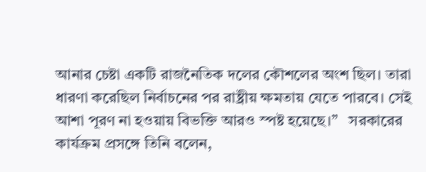আনার চেষ্টা একটি রাজনৈতিক দলের কৌশলের অংশ ছিল। তারা ধারণা করেছিল নির্বাচনের পর রাষ্ট্রীয় ক্ষমতায় যেতে পারবে। সেই আশা পূরণ না হওয়ায় বিভক্তি আরও স্পষ্ট হয়েছে।”   সরকারের কার্যক্রম প্রসঙ্গে তিনি বলেন,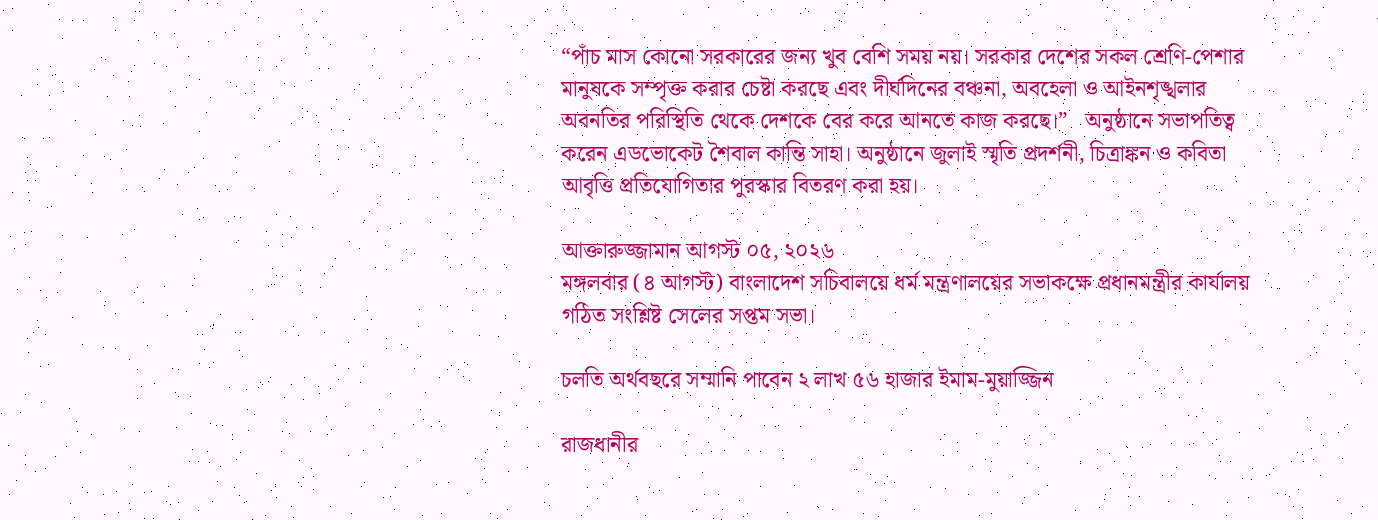“পাঁচ মাস কোনো সরকারের জন্য খুব বেশি সময় নয়। সরকার দেশের সকল শ্রেণি-পেশার মানুষকে সম্পৃক্ত করার চেষ্টা করছে এবং দীর্ঘদিনের বঞ্চনা, অবহেলা ও আইনশৃঙ্খলার অবনতির পরিস্থিতি থেকে দেশকে বের করে আনতে কাজ করছে।”   অনুষ্ঠানে সভাপতিত্ব করেন এডভোকেট শৈবাল কান্তি সাহা। অনুষ্ঠানে জুলাই স্মৃতি প্রদর্শনী, চিত্রাঙ্কন ও কবিতা আবৃত্তি প্রতিযোগিতার পুরস্কার বিতরণ করা হয়।

আক্তারুজ্জামান আগস্ট ০৫, ২০২৬
মঙ্গলবার (৪ আগস্ট) বাংলাদেশ সচিবালয়ে ধর্ম মন্ত্রণালয়ের সভাকক্ষে প্রধানমন্ত্রীর কার্যালয় গঠিত সংশ্লিষ্ট সেলের সপ্তম সভা।

চলতি অর্থবছরে সম্মানি পাবেন ২ লাখ ৫৬ হাজার ইমাম-মুয়াজ্জিন

রাজধানীর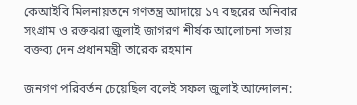কেআইবি মিলনায়তনে গণতন্ত্র আদায়ে ১৭ বছরের অনিবার সংগ্রাম ও রক্তঝরা জুলাই জাগরণ শীর্ষক আলোচনা সভায় বক্তব্য দেন প্রধানমন্ত্রী তারেক রহমান

জনগণ পরিবর্তন চেয়েছিল বলেই সফল জুলাই আন্দোলন: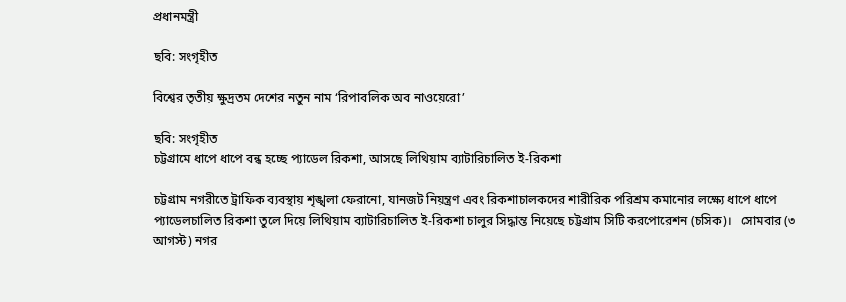প্রধানমন্ত্রী

ছবি: সংগৃহীত

বিশ্বের তৃতীয় ক্ষুদ্রতম দেশের নতুন নাম ‘রিপাবলিক অব নাওয়েরো’

ছবি: সংগৃহীত
চট্টগ্রামে ধাপে ধাপে বন্ধ হচ্ছে প্যাডেল রিকশা, আসছে লিথিয়াম ব্যাটারিচালিত ই-রিকশা

চট্টগ্রাম নগরীতে ট্রাফিক ব্যবস্থায় শৃঙ্খলা ফেরানো, যানজট নিয়ন্ত্রণ এবং রিকশাচালকদের শারীরিক পরিশ্রম কমানোর লক্ষ্যে ধাপে ধাপে প্যাডেলচালিত রিকশা তুলে দিয়ে লিথিয়াম ব্যাটারিচালিত ই-রিকশা চালুর সিদ্ধান্ত নিয়েছে চট্টগ্রাম সিটি করপোরেশন (চসিক)।   সোমবার (৩ আগস্ট) নগর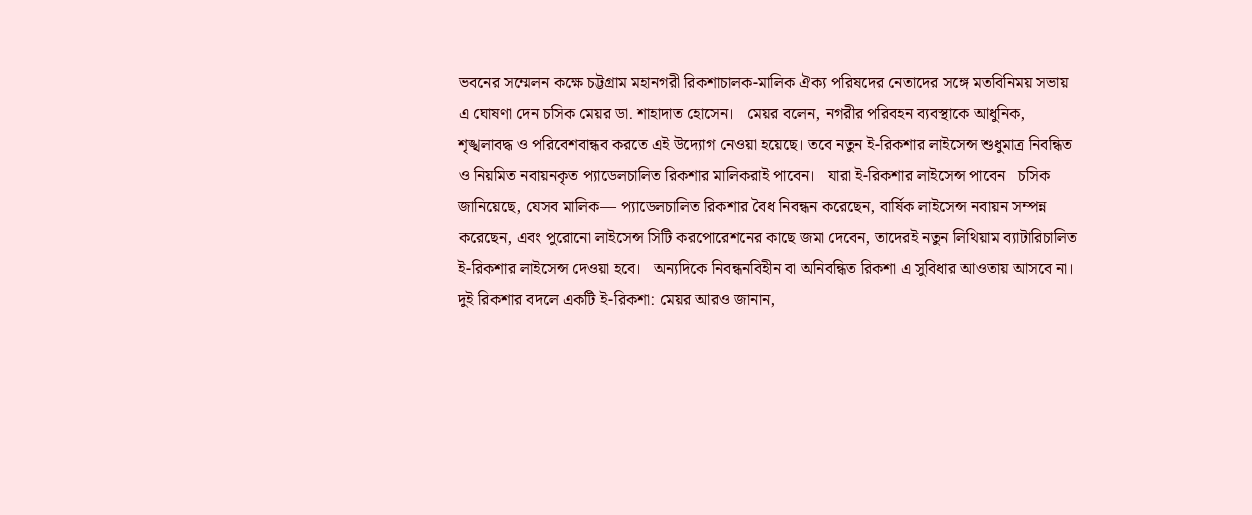ভবনের সম্মেলন কক্ষে চট্টগ্রাম মহানগরী রিকশাচালক-মালিক ঐক্য পরিষদের নেতাদের সঙ্গে মতবিনিময় সভায় এ ঘোষণা দেন চসিক মেয়র ডা. শাহাদাত হোসেন।   মেয়র বলেন, নগরীর পরিবহন ব্যবস্থাকে আধুনিক, শৃঙ্খলাবদ্ধ ও পরিবেশবান্ধব করতে এই উদ্যোগ নেওয়া হয়েছে। তবে নতুন ই-রিকশার লাইসেন্স শুধুমাত্র নিবন্ধিত ও নিয়মিত নবায়নকৃত প্যাডেলচালিত রিকশার মালিকরাই পাবেন।   যারা ই-রিকশার লাইসেন্স পাবেন   চসিক জানিয়েছে, যেসব মালিক— প্যাডেলচালিত রিকশার বৈধ নিবন্ধন করেছেন, বার্ষিক লাইসেন্স নবায়ন সম্পন্ন করেছেন, এবং পুরোনো লাইসেন্স সিটি করপোরেশনের কাছে জমা দেবেন, তাদেরই নতুন লিথিয়াম ব্যাটারিচালিত ই-রিকশার লাইসেন্স দেওয়া হবে।   অন্যদিকে নিবন্ধনবিহীন বা অনিবন্ধিত রিকশা এ সুবিধার আওতায় আসবে না।   দুই রিকশার বদলে একটি ই-রিকশা: মেয়র আরও জানান,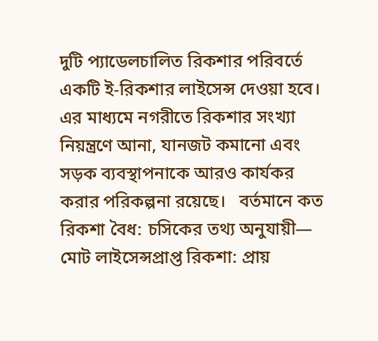দুটি প্যাডেলচালিত রিকশার পরিবর্তে একটি ই-রিকশার লাইসেন্স দেওয়া হবে। এর মাধ্যমে নগরীতে রিকশার সংখ্যা নিয়ন্ত্রণে আনা, যানজট কমানো এবং সড়ক ব্যবস্থাপনাকে আরও কার্যকর করার পরিকল্পনা রয়েছে।   বর্তমানে কত রিকশা বৈধ: চসিকের তথ্য অনুযায়ী— মোট লাইসেন্সপ্রাপ্ত রিকশা: প্রায়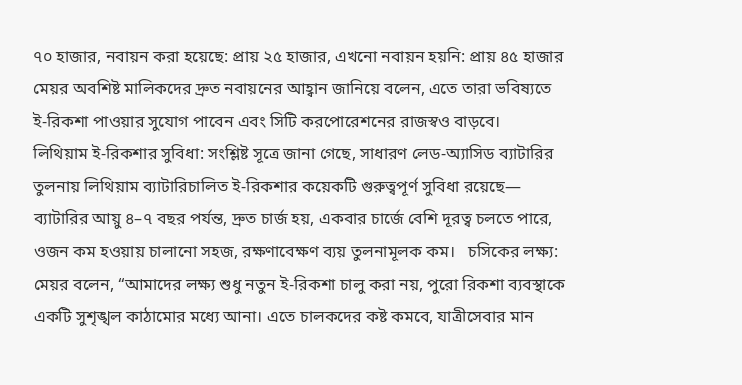৭০ হাজার, নবায়ন করা হয়েছে: প্রায় ২৫ হাজার, এখনো নবায়ন হয়নি: প্রায় ৪৫ হাজার মেয়র অবশিষ্ট মালিকদের দ্রুত নবায়নের আহ্বান জানিয়ে বলেন, এতে তারা ভবিষ্যতে ই-রিকশা পাওয়ার সুযোগ পাবেন এবং সিটি করপোরেশনের রাজস্বও বাড়বে।   লিথিয়াম ই-রিকশার সুবিধা: সংশ্লিষ্ট সূত্রে জানা গেছে, সাধারণ লেড-অ্যাসিড ব্যাটারির তুলনায় লিথিয়াম ব্যাটারিচালিত ই-রিকশার কয়েকটি গুরুত্বপূর্ণ সুবিধা রয়েছে— ব্যাটারির আয়ু ৪–৭ বছর পর্যন্ত, দ্রুত চার্জ হয়, একবার চার্জে বেশি দূরত্ব চলতে পারে, ওজন কম হওয়ায় চালানো সহজ, রক্ষণাবেক্ষণ ব্যয় তুলনামূলক কম।   চসিকের লক্ষ্য: মেয়র বলেন, “আমাদের লক্ষ্য শুধু নতুন ই-রিকশা চালু করা নয়, পুরো রিকশা ব্যবস্থাকে একটি সুশৃঙ্খল কাঠামোর মধ্যে আনা। এতে চালকদের কষ্ট কমবে, যাত্রীসেবার মান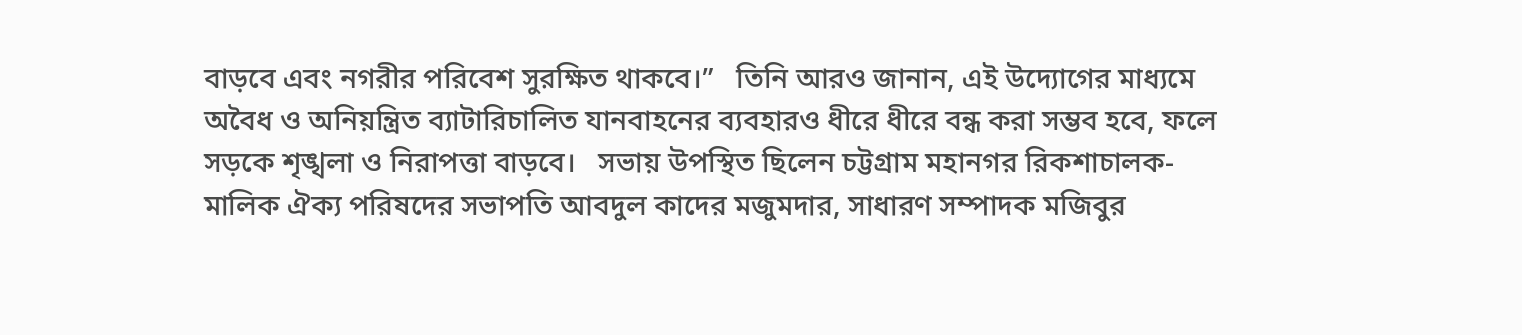বাড়বে এবং নগরীর পরিবেশ সুরক্ষিত থাকবে।”   তিনি আরও জানান, এই উদ্যোগের মাধ্যমে অবৈধ ও অনিয়ন্ত্রিত ব্যাটারিচালিত যানবাহনের ব্যবহারও ধীরে ধীরে বন্ধ করা সম্ভব হবে, ফলে সড়কে শৃঙ্খলা ও নিরাপত্তা বাড়বে।   সভায় উপস্থিত ছিলেন চট্টগ্রাম মহানগর রিকশাচালক-মালিক ঐক্য পরিষদের সভাপতি আবদুল কাদের মজুমদার, সাধারণ সম্পাদক মজিবুর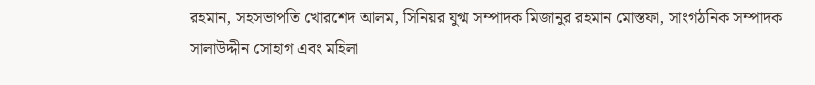রহমান, সহসভাপতি খোরশেদ আলম, সিনিয়র যুগ্ম সম্পাদক মিজানুর রহমান মোস্তফা, সাংগঠনিক সম্পাদক সালাউদ্দীন সোহাগ এবং মহিলা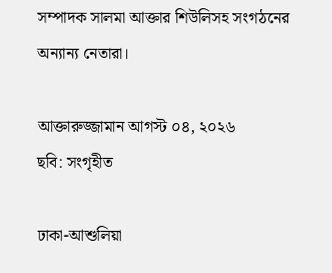সম্পাদক সালমা আক্তার শিউলিসহ সংগঠনের অন্যান্য নেতারা।

আক্তারুজ্জামান আগস্ট ০৪, ২০২৬
ছবি: সংগৃহীত

ঢাকা-আশুলিয়া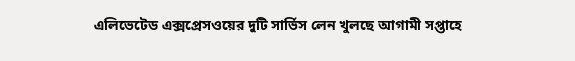এলিভেটেড এক্সপ্রেসওয়ের দুটি সার্ভিস লেন খুলছে আগামী সপ্তাহে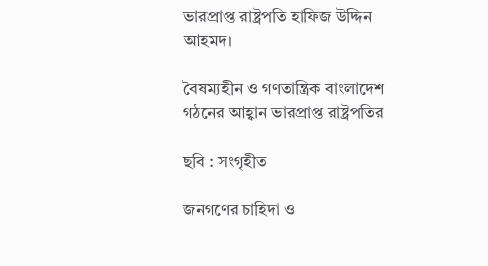ভারপ্রাপ্ত রাষ্ট্রপতি হাফিজ উদ্দিন আহমদ।

বৈষম্যহীন ও গণতান্ত্রিক বাংলাদেশ গঠনের আহ্বান ভারপ্রাপ্ত রাষ্ট্রপতির

ছবি : সংগৃহীত

জনগণের চাহিদা ও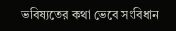ভবিষ্যতের কথা ভেবে সংবিধান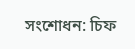সংশোধন: চিফ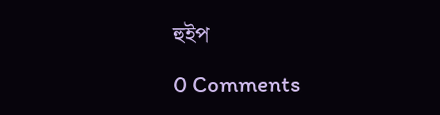হুইপ

0 Comments